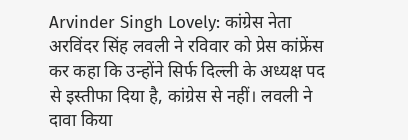Arvinder Singh Lovely: कांग्रेस नेता अरविंदर सिंह लवली ने रविवार को प्रेस कांफ्रेंस कर कहा कि उन्होंने सिर्फ दिल्ली के अध्यक्ष पद से इस्तीफा दिया है, कांग्रेस से नहीं। लवली ने दावा किया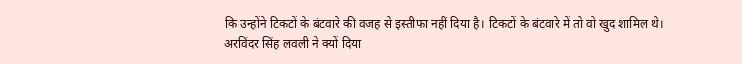कि उन्होंने टिकटों के बंटवारे की वजह से इस्तीफा नहीं दिया है। टिकटों के बंटवारे में तो वो खुद शामिल थे।
अरविंदर सिंह लवली ने क्यों दिया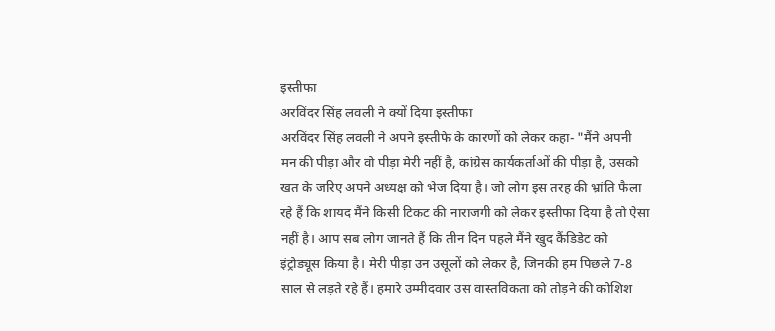इस्तीफा
अरविंदर सिंह लवली ने क्यों दिया इस्तीफा
अरविंदर सिंह लवली ने अपने इस्तीफे के कारणों को लेकर कहा- "मैंने अपनी मन की पीड़ा और वो पीड़ा मेरी नहीं है, कांग्रेस कार्यकर्ताओं की पीड़ा है, उसको खत के जरिए अपने अध्यक्ष को भेज दिया है। जो लोग इस तरह की भ्रांति फैला रहे हैं कि शायद मैंने किसी टिकट की नाराजगी को लेकर इस्तीफा दिया है तो ऐसा नहीं है। आप सब लोग जानते हैं कि तीन दिन पहले मैंने खुद कैंडिडेट को इंट्रोड्यूस किया है। मेरी पीड़ा उन उसूलों को लेकर है, जिनकी हम पिछले 7-8 साल से लड़ते रहे हैं। हमारे उम्मीदवार उस वास्तविकता को तोड़ने की कोशिश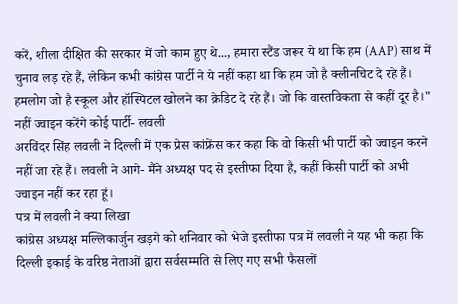करें, शीला दीक्षित की सरकार में जो काम हुए थे..., हमारा स्टैंड जरूर ये था कि हम (AAP) साथ में चुनाव लड़ रहे हैं, लेकिन कभी कांग्रेस पार्टी ने ये नहीं कहा था कि हम जो है क्लीनचिट दे रहे हैं। हमलोग जो है स्कूल और हॉस्पिटल खोलने का क्रेडिट दे रहे हैं। जो कि वास्तविकता से कहीं दूर है।"
नहीं ज्वाइन करेंगे कोई पार्टी- लवली
अरविंदर सिंह लवली ने दिल्ली में एक प्रेस कांफ्रेंस कर कहा कि वो किसी भी पार्टी को ज्वाइन करने नहीं जा रहे हैं। लवली ने आगे- मैंने अध्यक्ष पद से इस्तीफा दिया है, कहीं किसी पार्टी को अभी ज्वाइन नहीं कर रहा हूं।
पत्र में लवली ने क्या लिखा
कांग्रेस अध्यक्ष मल्लिकार्जुन खड़गे को शनिवार को भेजे इस्तीफा पत्र में लवली ने यह भी कहा कि दिल्ली इकाई के वरिष्ठ नेताओं द्वारा सर्वसम्मति से लिए गए सभी फैसलों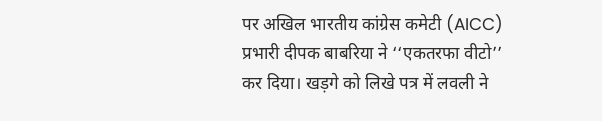पर अखिल भारतीय कांग्रेस कमेटी (AICC) प्रभारी दीपक बाबरिया ने ‘‘एकतरफा वीटो’’ कर दिया। खड़गे को लिखे पत्र में लवली ने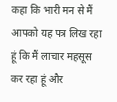कहा कि भारी मन से मैं आपको यह पत्र लिख रहा हूं कि मैं लाचार महसूस कर रहा हूं और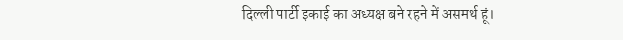दिल्ली पार्टी इकाई का अध्यक्ष बने रहने में असमर्थ हूं।